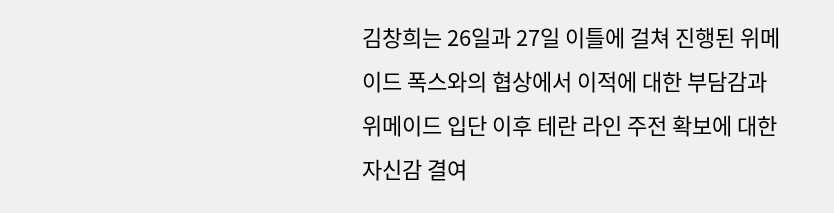김창희는 26일과 27일 이틀에 걸쳐 진행된 위메이드 폭스와의 협상에서 이적에 대한 부담감과 위메이드 입단 이후 테란 라인 주전 확보에 대한 자신감 결여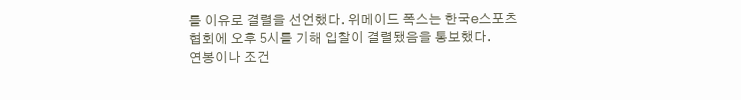를 이유로 결렬을 선언했다. 위메이드 폭스는 한국e스포츠협회에 오후 5시를 기해 입찰이 결렬됐음을 통보했다.
연봉이나 조건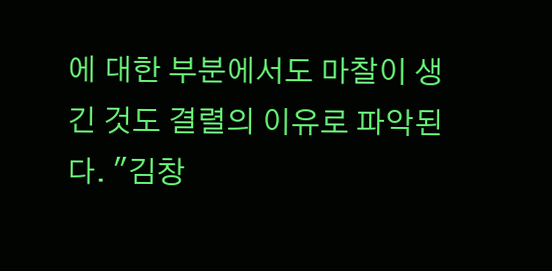에 대한 부분에서도 마찰이 생긴 것도 결렬의 이유로 파악된다. "김창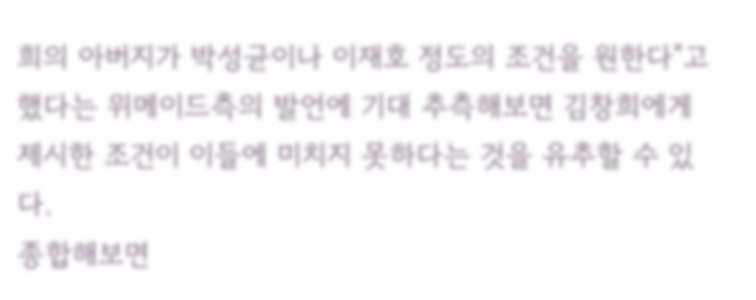희의 아버지가 박성균이나 이재호 정도의 조건을 원한다"고 했다는 위메이드측의 발언에 기대 추측해보면 김창희에게 제시한 조건이 이들에 미치지 못하다는 것을 유추할 수 있다.
종합해보면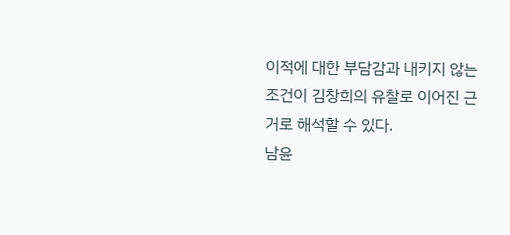이적에 대한 부담감과 내키지 않는 조건이 김창희의 유찰로 이어진 근거로 해석할 수 있다.
남윤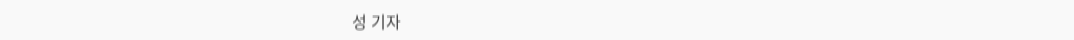성 기자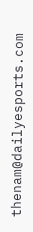thenam@dailyesports.com